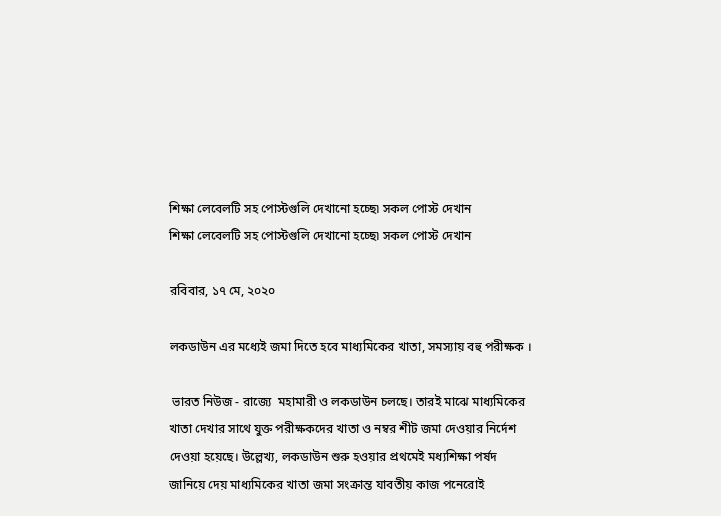শিক্ষা লেবেলটি সহ পোস্টগুলি দেখানো হচ্ছে৷ সকল পোস্ট দেখান
শিক্ষা লেবেলটি সহ পোস্টগুলি দেখানো হচ্ছে৷ সকল পোস্ট দেখান

রবিবার, ১৭ মে, ২০২০

লকডাউন এর মধ্যেই জমা দিতে হবে মাধ্যমিকের খাতা, সমস্যায় বহু পরীক্ষক ।

 ভারত নিউজ - রাজ্যে  মহামারী ও লকডাউন চলছে। তারই মাঝে মাধ্যমিকের খাতা দেখার সাথে যুক্ত পরীক্ষকদের খাতা ও নম্বর শীট জমা দেওয়ার নির্দেশ দেওয়া হয়েছে। উল্লেখ্য, লকডাউন শুরু হওয়ার প্রথমেই মধ্যশিক্ষা পর্ষদ জানিয়ে দেয় মাধ্যমিকের খাতা জমা সংক্রান্ত যাবতীয় কাজ পনেরোই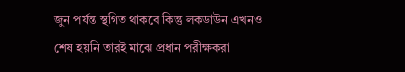জুন পর্যন্ত স্থগিত থাকবে কিন্তু লকডাউন এখনও শেষ হয়নি তারই মাঝে প্রধান পরীক্ষকরা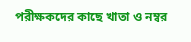পরীক্ষকদের কাছে খাতা ও নম্বর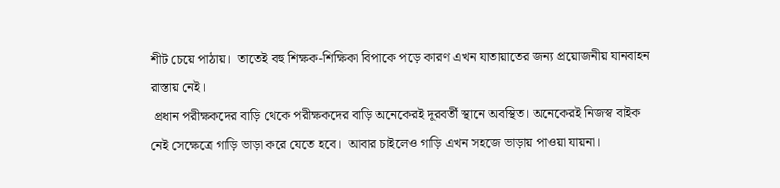শীট চেয়ে পাঠায়।  তাতেই বহু শিক্ষক-শিক্ষিকা বিপাকে পড়ে কারণ এখন যাতায়াতের জন্য প্রয়োজনীয় যানবাহন রাস্তায় নেই।
 প্রধান পরীক্ষকদের বাড়ি থেকে পরীক্ষকদের বাড়ি অনেকেরই দূরবর্তী স্থানে অবস্থিত। অনেকেরই নিজস্ব বাইক নেই সেক্ষেত্রে গাড়ি ভাড়া করে যেতে হবে।  আবার চাইলেও গাড়ি এখন সহজে ভাড়ায় পাওয়া যায়না।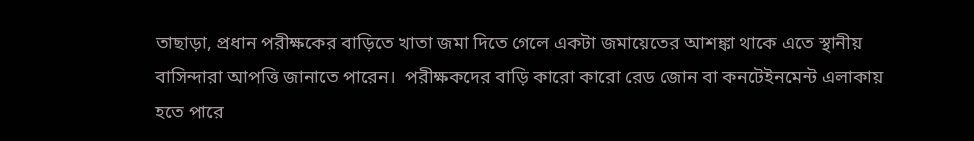তাছাড়া, প্রধান পরীক্ষকের বাড়িতে খাতা জমা দিতে গেলে একটা জমায়েতের আশঙ্কা থাকে এতে স্থানীয় বাসিন্দারা আপত্তি জানাতে পারেন।  পরীক্ষকদের বাড়ি কারো কারো রেড জোন বা কনটেইনমেন্ট এলাকায় হতে পারে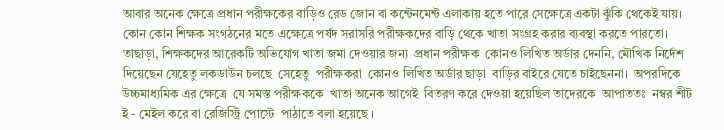আবার অনেক ক্ষেত্রে প্রধান পরীক্ষকের বাড়িও রেড জোন বা কন্টেনমেন্ট এলাকায় হতে পারে সেক্ষেত্রে একটা ঝুঁকি থেকেই যায়। কোন কোন শিক্ষক সংগঠনের মতে এক্ষেত্রে পর্ষদ সরাসরি পরীক্ষকদের বাড়ি থেকে খাতা সংগ্রহ করার ব্যবস্থা করতে পারতো। তাছাড়া, শিক্ষকদের আরেকটি অভিযোগ খাতা জমা দেওয়ার জন্য  প্রধান পরীক্ষক  কোনও লিখিত অর্ডার দেননি, মৌখিক নির্দেশ দিয়েছেন যেহেতু লকডাউন চলছে  সেহেতু  পরীক্ষকরা  কোনও লিখিত অর্ডার ছাড়া  বাড়ির বাইরে যেতে চাইছেননা।  অপরদিকে উচ্চমাধ্যমিক এর ক্ষেত্রে  যে সমস্ত পরীক্ষককে  খাতা অনেক আগেই  বিতরণ করে দেওয়া হয়েছিল তাদেরকে  আপাততঃ  নম্বর শীট  ই - মেইল করে বা রেজিস্ট্রি পোস্টে  পাঠাতে বলা হয়েছে ।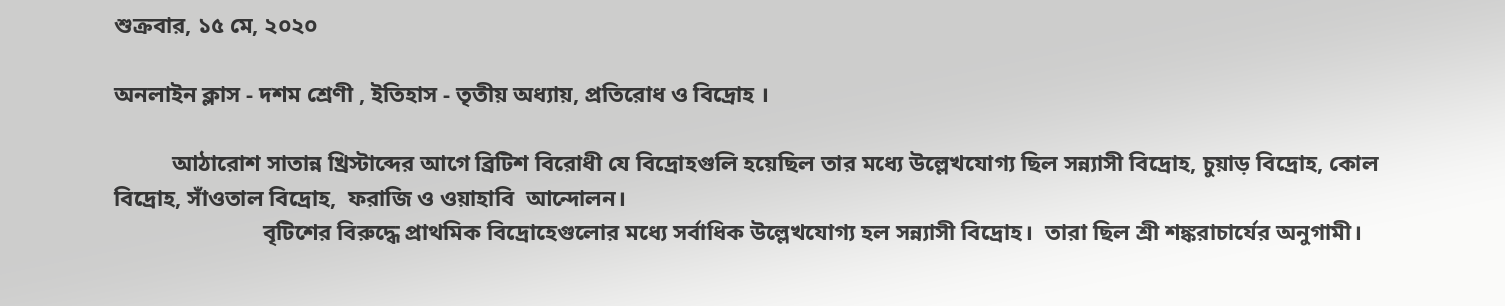শুক্রবার, ১৫ মে, ২০২০

অনলাইন ক্লাস - দশম শ্রেণী , ইতিহাস - তৃতীয় অধ্যায়, প্রতিরোধ ও বিদ্রোহ ।

          আঠারোশ সাতান্ন খ্রিস্টাব্দের আগে ব্রিটিশ বিরোধী যে বিদ্রোহগুলি হয়েছিল তার মধ্যে উল্লেখযোগ্য ছিল সন্ন্যাসী বিদ্রোহ, চুয়াড় বিদ্রোহ, কোল বিদ্রোহ, সাঁওতাল বিদ্রোহ,  ফরাজি ও ওয়াহাবি  আন্দোলন।
                          বৃটিশের বিরুদ্ধে প্রাথমিক বিদ্রোহেগুলোর মধ্যে সর্বাধিক উল্লেখযোগ্য হল সন্ন্যাসী বিদ্রোহ।  তারা ছিল শ্রী শঙ্করাচার্যের অনুগামী।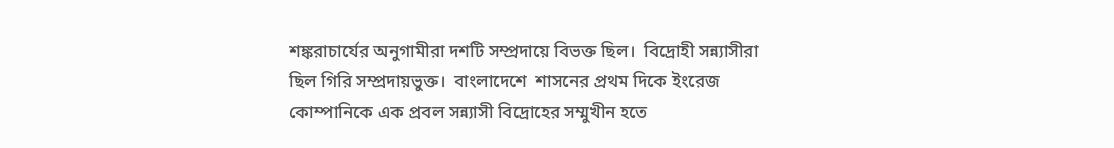শঙ্করাচার্যের অনুগামীরা দশটি সম্প্রদায়ে বিভক্ত ছিল।  বিদ্রোহী সন্ন্যাসীরা ছিল গিরি সম্প্রদায়ভুক্ত।  বাংলাদেশে  শাসনের প্রথম দিকে ইংরেজ কোম্পানিকে এক প্রবল সন্ন্যাসী বিদ্রোহের সম্মুখীন হতে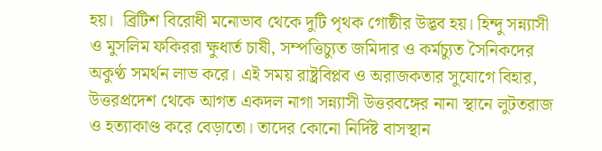হয়।  ব্রিটিশ বিরোধী মনোভাব থেকে দুটি পৃথক গোষ্ঠীর উদ্ভব হয়। হিন্দু সন্ন্যাসী ও মুসলিম ফকিররা ক্ষুধার্ত চাষী, সম্পত্তিচ্যুত জমিদার ও কর্মচ্যুত সৈনিকদের অকুণ্ঠ সমর্থন লাভ করে। এই সময় রাষ্ট্রবিপ্লব ও অরাজকতার সুযোগে বিহার, উত্তরপ্রদেশ থেকে আগত একদল নাগা সন্ন্যাসী উত্তরবঙ্গের নানা স্থানে লুটতরাজ ও হত্যাকাণ্ড করে বেড়াতো। তাদের কোনো নির্দিষ্ট বাসস্থান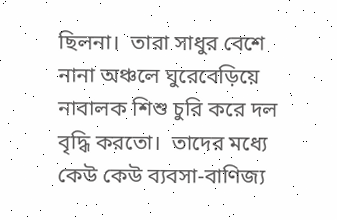ছিলনা।  তারা সাধুর বেশে নানা অঞ্চলে ঘুরেবেড়িয়ে নাবালক শিশু চুরি করে দল বৃদ্ধি করতো।  তাদের মধ্যে কেউ কেউ ব্যবসা-বাণিজ্য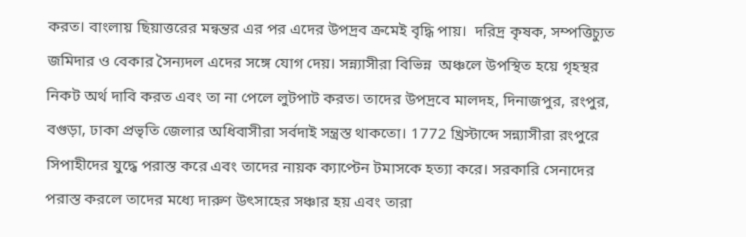করত। বাংলায় ছিয়াত্তরের মন্বন্তর এর পর এদের উপদ্রব ক্রমেই বৃদ্ধি পায়।  দরিদ্র কৃষক, সম্পত্তিচ্যুত জমিদার ও বেকার সৈন্যদল এদের সঙ্গে যোগ দেয়। সন্ন্যাসীরা বিভিন্ন  অঞ্চলে উপস্থিত হয়ে গৃহস্থর নিকট অর্থ দাবি করত এবং তা না পেলে লুটপাট করত। তাদের উপদ্রবে মালদহ, দিনাজপুর, রংপুর, বগুড়া, ঢাকা প্রভৃতি জেলার অধিবাসীরা সর্বদাই সন্ত্রস্ত থাকতো। 1772 খ্রিস্টাব্দে সন্ন্যাসীরা রংপুরে সিপাহীদের যুদ্ধে পরাস্ত করে এবং তাদের নায়ক ক্যাপ্টেন টমাসকে হত্যা করে। সরকারি সেনাদের পরাস্ত করলে তাদের মধ্যে দারুণ উৎসাহের সঞ্চার হয় এবং তারা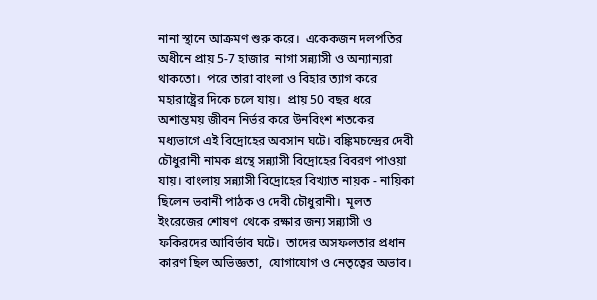নানা স্থানে আক্রমণ শুরু করে।  একেকজন দলপতির অধীনে প্রায় 5-7 হাজার  নাগা সন্ন্যাসী ও অন্যান্যরা থাকতো।  পরে তারা বাংলা ও বিহার ত্যাগ করে মহারাষ্ট্রের দিকে চলে যায়।  প্রায় 50 বছর ধরে অশান্তময় জীবন নির্ভর করে উনবিংশ শতকের মধ্যভাগে এই বিদ্রোহের অবসান ঘটে। বঙ্কিমচন্দ্রের দেবী চৌধুরানী নামক গ্রন্থে সন্ন্যাসী বিদ্রোহের বিবরণ পাওয়া যায়। বাংলায় সন্ন্যাসী বিদ্রোহের বিখ্যাত নায়ক - নায়িকা ছিলেন ভবানী পাঠক ও দেবী চৌধুরানী।  মূলত ইংরেজের শোষণ  থেকে রক্ষার জন্য সন্ন্যাসী ও ফকিরদের আবির্ভাব ঘটে।  তাদের অসফলতার প্রধান কারণ ছিল অভিজ্ঞতা,  যোগাযোগ ও নেতৃত্বের অভাব।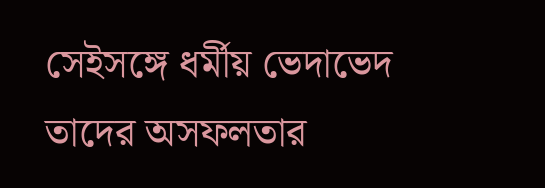সেইসঙ্গে ধর্মীয় ভেদাভেদ তাদের অসফলতার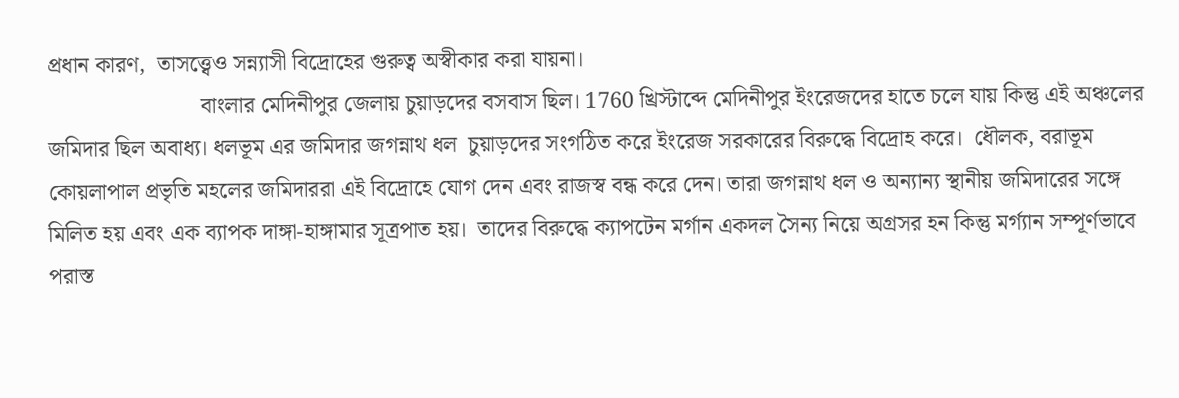প্রধান কারণ,  তাসত্ত্বেও সন্ন্যাসী বিদ্রোহের গুরুত্ব অস্বীকার করা যায়না।
                           বাংলার মেদিনীপুর জেলায় চুয়াড়দের বসবাস ছিল। 1760 খ্রিস্টাব্দে মেদিনীপুর ইংরেজদের হাতে চলে যায় কিন্তু এই অঞ্চলের জমিদার ছিল অবাধ্য। ধলভূম এর জমিদার জগন্নাথ ধল  চুয়াড়দের সংগঠিত করে ইংরেজ সরকারের বিরুদ্ধে বিদ্রোহ করে।  ধৌলক, বরাভূম কোয়লাপাল প্রভৃতি মহলের জমিদাররা এই বিদ্রোহে যোগ দেন এবং রাজস্ব বন্ধ করে দেন। তারা জগন্নাথ ধল ও অন্যান্য স্থানীয় জমিদারের সঙ্গে মিলিত হয় এবং এক ব্যাপক দাঙ্গা-হাঙ্গামার সূত্রপাত হয়।  তাদের বিরুদ্ধে ক্যাপটেন মর্গান একদল সৈন্য নিয়ে অগ্রসর হন কিন্তু মর্গ্যান সম্পূর্ণভাবে পরাস্ত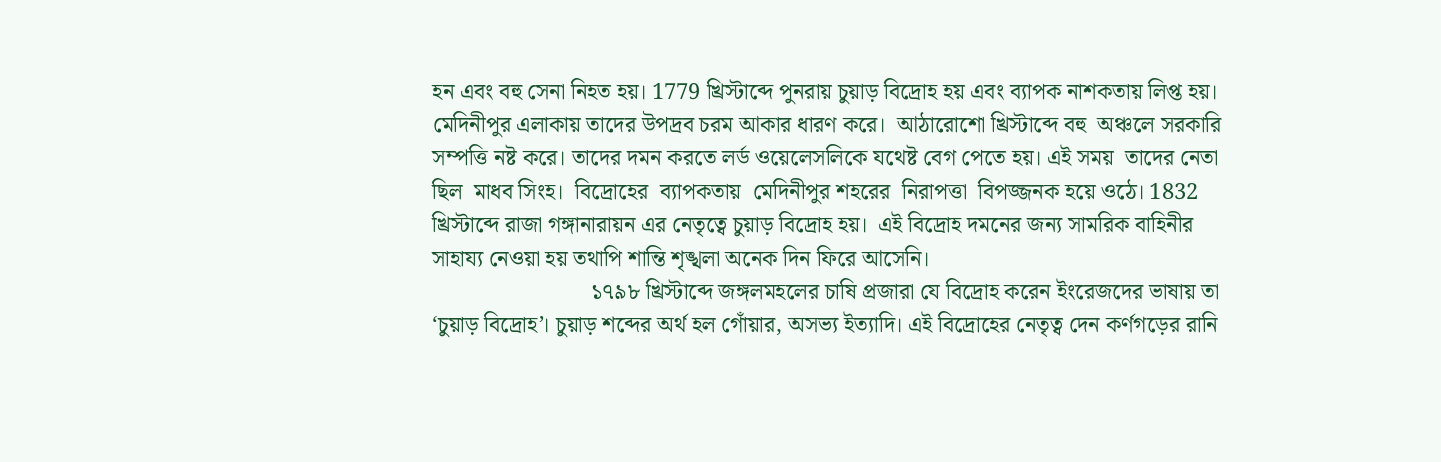হন এবং বহু সেনা নিহত হয়। 1779 খ্রিস্টাব্দে পুনরায় চুয়াড় বিদ্রোহ হয় এবং ব্যাপক নাশকতায় লিপ্ত হয়। মেদিনীপুর এলাকায় তাদের উপদ্রব চরম আকার ধারণ করে।  আঠারোশো খ্রিস্টাব্দে বহু  অঞ্চলে সরকারি সম্পত্তি নষ্ট করে। তাদের দমন করতে লর্ড ওয়েলেসলিকে যথেষ্ট বেগ পেতে হয়। এই সময়  তাদের নেতা ছিল  মাধব সিংহ।  বিদ্রোহের  ব্যাপকতায়  মেদিনীপুর শহরের  নিরাপত্তা  বিপজ্জনক হয়ে ওঠে। 1832 খ্রিস্টাব্দে রাজা গঙ্গানারায়ন এর নেতৃত্বে চুয়াড় বিদ্রোহ হয়।  এই বিদ্রোহ দমনের জন্য সামরিক বাহিনীর সাহায্য নেওয়া হয় তথাপি শান্তি শৃঙ্খলা অনেক দিন ফিরে আসেনি।
                            ১৭৯৮ খ্রিস্টাব্দে জঙ্গলমহলের চাষি প্রজারা যে বিদ্রোহ করেন ইংরেজদের ভাষায় তা ‘চুয়াড় বিদ্রোহ’। চুয়াড় শব্দের অর্থ হল গোঁয়ার, অসভ্য ইত্যাদি। এই বিদ্রোহের নেতৃত্ব দেন কর্ণগড়ের রানি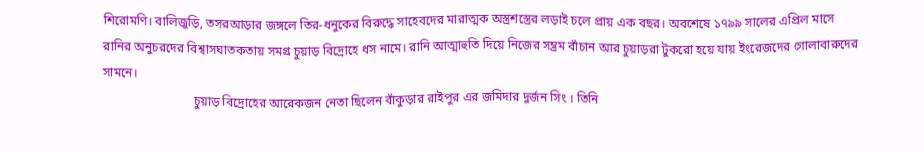শিরোমণি। বালিজুড়ি, তসরআড়ার জঙ্গলে তির-ধনুকের বিরুদ্ধে সাহেবদের মারাত্মক অস্ত্রশস্ত্রের লড়াই চলে প্রায় এক বছর। অবশেষে ১৭৯৯ সালের এপ্রিল মাসে রানির অনুচরদের বিশ্বাসঘাতকতায় সমগ্র চুয়াড় বিদ্রোহে ধস নামে। রানি আত্মাহুতি দিয়ে নিজের সম্ভ্রম বাঁচান আর চুয়াড়রা টুকরো হয়ে যায় ইংরেজদের গোলাবারুদের সামনে।
                             চুয়াড় বিদ্রোহের আরেকজন নেতা ছিলেন বাঁকুড়ার রাইপুর এর জমিদার দুর্জন সিং । তিনি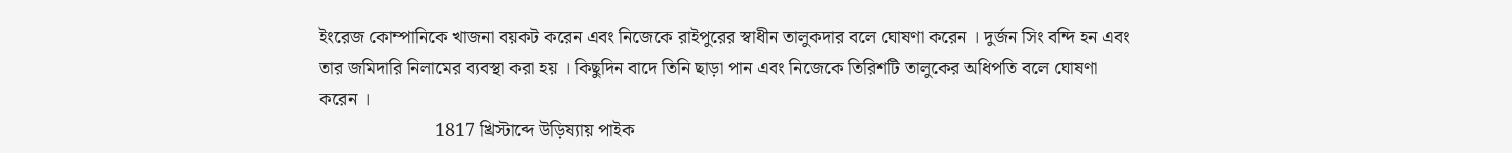ইংরেজ কোম্পানিকে খাজনা বয়কট করেন এবং নিজেকে রাইপুরের স্বাধীন তালুকদার বলে ঘোষণা করেন । দুর্জন সিং বন্দি হন এবং তার জমিদারি নিলামের ব্যবস্থা করা হয় । কিছুদিন বাদে তিনি ছাড়া পান এবং নিজেকে তিরিশটি তালুকের অধিপতি বলে ঘোষণা করেন ।
                         1817 খ্রিস্টাব্দে উড়িষ্যায় পাইক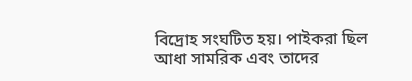বিদ্রোহ সংঘটিত হয়। পাইকরা ছিল আধা সামরিক এবং তাদের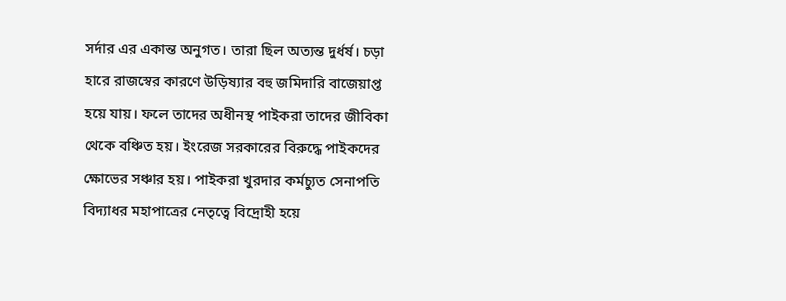সর্দার এর একান্ত অনুগত। তারা ছিল অত্যন্ত দুর্ধর্ষ। চড়া হারে রাজস্বের কারণে উড়িষ্যার বহু জমিদারি বাজেয়াপ্ত হয়ে যায়। ফলে তাদের অধীনস্থ পাইকরা তাদের জীবিকা থেকে বঞ্চিত হয়। ইংরেজ সরকারের বিরুদ্ধে পাইকদের ক্ষোভের সঞ্চার হয়। পাইকরা খুরদার কর্মচ্যুত সেনাপতি বিদ্যাধর মহাপাত্রের নেতৃত্বে বিদ্রোহী হয়ে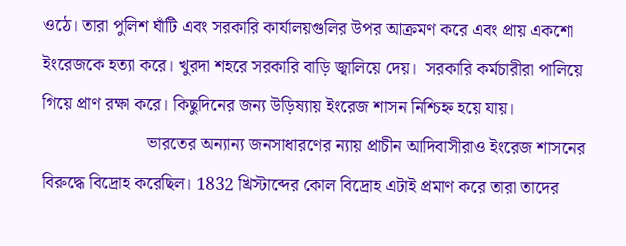ওঠে। তারা পুলিশ ঘাঁটি এবং সরকারি কার্যালয়গুলির উপর আক্রমণ করে এবং প্রায় একশো ইংরেজকে হত্যা করে। খুরদা শহরে সরকারি বাড়ি জ্বালিয়ে দেয়।  সরকারি কর্মচারীরা পালিয়ে গিয়ে প্রাণ রক্ষা করে। কিছুদিনের জন্য উড়িষ্যায় ইংরেজ শাসন নিশ্চিহ্ন হয়ে যায়।
                        ভারতের অন্যান্য জনসাধারণের ন্যায় প্রাচীন আদিবাসীরাও ইংরেজ শাসনের বিরুদ্ধে বিদ্রোহ করেছিল। 1832 খ্রিস্টাব্দের কোল বিদ্রোহ এটাই প্রমাণ করে তারা তাদের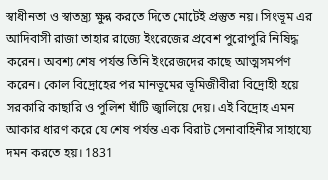স্বাধীনতা ও স্বাতন্ত্র্য ক্ষুন্ন করতে দিতে মোটেই প্রস্তুত নয়। সিংভূম এর আদিবাসী রাজা তাহার রাজ্যে ইংরেজের প্রবেশ পুরোপুরি নিষিদ্ধ করেন। অবশ্য শেষ পর্যন্ত তিনি ইংরেজদের কাছে আত্মসমর্পণ করেন। কোল বিদ্রোহের পর মানভূমের ভূমিজীবীরা বিদ্রোহী হয়ে সরকারি কাছারি ও পুলিশ ঘাঁটি জ্বালিয়ে দেয়। এই বিদ্রোহ এমন আকার ধারণ করে যে শেষ পর্যন্ত এক বিরাট সেনাবাহিনীর সাহায্যে দমন করতে হয়। 1831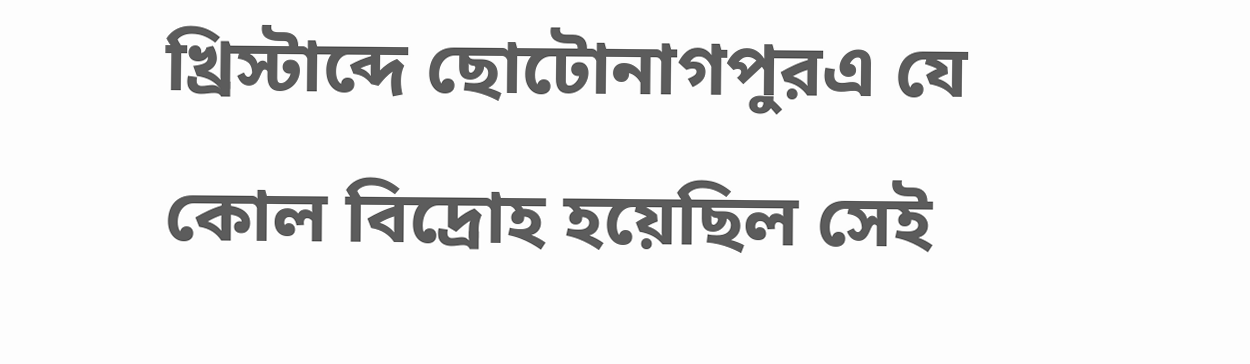খ্রিস্টাব্দে ছোটোনাগপুরএ যে কোল বিদ্রোহ হয়েছিল সেই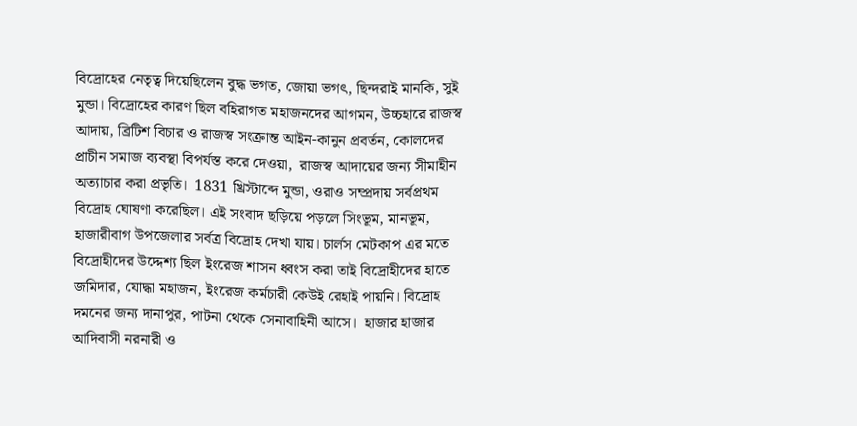বিদ্রোহের নেতৃত্ব দিয়েছিলেন বুদ্ধ ভগত, জোয়া ভগৎ, ছিন্দরাই মানকি, সুই মুন্ডা। বিদ্রোহের কারণ ছিল বহিরাগত মহাজনদের আগমন, উচ্চহারে রাজস্ব আদায়, ব্রিটিশ বিচার ও রাজস্ব সংক্রান্ত আইন-কানুন প্রবর্তন, কোলদের প্রাচীন সমাজ ব্যবস্থা বিপর্যস্ত করে দেওয়া,  রাজস্ব আদায়ের জন্য সীমাহীন অত্যাচার করা প্রভৃতি।  1831 খ্রিস্টাব্দে মুন্ডা, ওরাও সম্প্রদায় সর্বপ্রথম বিদ্রোহ ঘোষণা করেছিল। এই সংবাদ ছড়িয়ে পড়লে সিংভূম, মানভূম, হাজারীবাগ উপজেলার সর্বত্র বিদ্রোহ দেখা যায়। চার্লস মেটকাপ এর মতে বিদ্রোহীদের উদ্দেশ্য ছিল ইংরেজ শাসন ধ্বংস করা তাই বিদ্রোহীদের হাতে জমিদার, যোদ্ধা মহাজন, ইংরেজ কর্মচারী কেউই রেহাই পায়নি। বিদ্রোহ দমনের জন্য দানাপুর, পাটনা থেকে সেনাবাহিনী আসে।  হাজার হাজার আদিবাসী নরনারী ও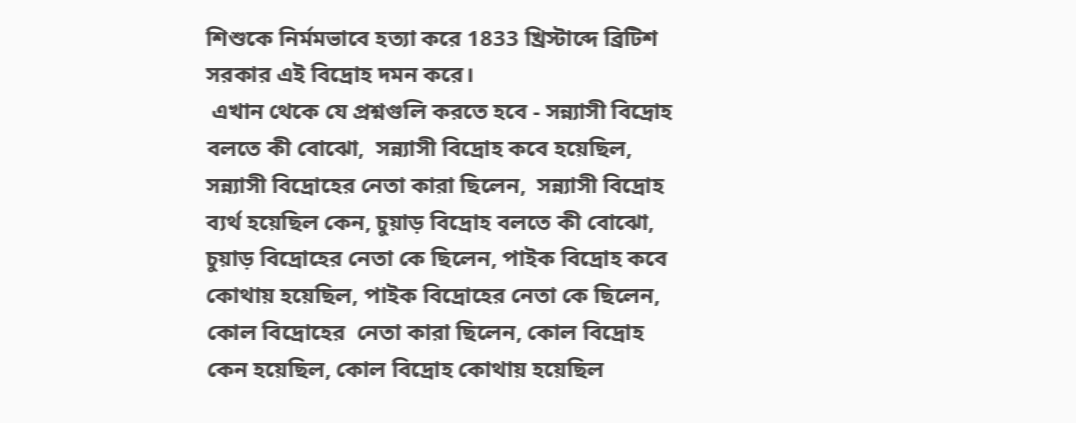শিশুকে নির্মমভাবে হত্যা করে 1833 খ্রিস্টাব্দে ব্রিটিশ সরকার এই বিদ্রোহ দমন করে।
 এখান থেকে যে প্রশ্নগুলি করতে হবে - সন্ন্যাসী বিদ্রোহ বলতে কী বোঝো,  সন্ন্যাসী বিদ্রোহ কবে হয়েছিল, সন্ন্যাসী বিদ্রোহের নেতা কারা ছিলেন,  সন্ন্যাসী বিদ্রোহ ব্যর্থ হয়েছিল কেন, চুয়াড় বিদ্রোহ বলতে কী বোঝো, চুয়াড় বিদ্রোহের নেতা কে ছিলেন, পাইক বিদ্রোহ কবে কোথায় হয়েছিল, পাইক বিদ্রোহের নেতা কে ছিলেন, কোল বিদ্রোহের  নেতা কারা ছিলেন, কোল বিদ্রোহ কেন হয়েছিল, কোল বিদ্রোহ কোথায় হয়েছিল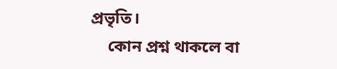প্রভৃতি।
    কোন প্রশ্ন থাকলে বা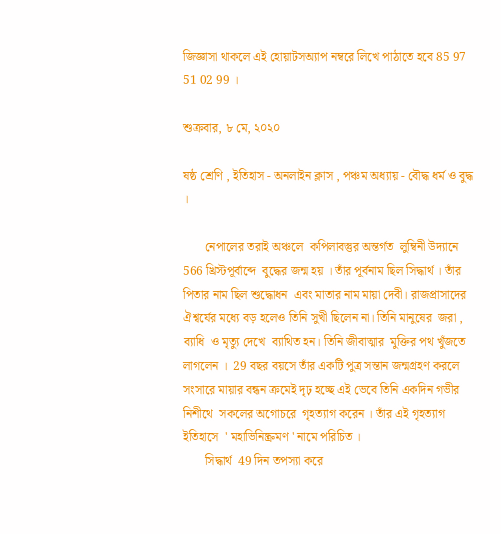জিজ্ঞাসা থাকলে এই হোয়াটসঅ্যাপ নম্বরে লিখে পাঠাতে হবে 85 97 51 02 99 ।

শুক্রবার, ৮ মে, ২০২০

ষষ্ঠ শ্রেণি , ইতিহাস - অনলাইন ক্লাস , পঞ্চম অধ্যায় - বৌদ্ধ ধর্ম ও বুদ্ধ ।

       নেপালের তরাই অঞ্চলে  কপিলাবস্তুর অন্তর্গত  লুম্বিনী উদ্যানে  566 খ্রিস্টপূর্বাব্দে  বুদ্ধের জন্ম হয় । তাঁর পূর্বনাম ছিল সিদ্ধার্থ । তাঁর পিতার নাম ছিল শুদ্ধোধন  এবং মাতার নাম মায়া দেবী। রাজপ্রাসাদের ঐশ্বর্যের মধ্যে বড় হলেও তিনি সুখী ছিলেন না। তিনি মানুষের  জরা , ব্যাধি  ও মৃত্যু দেখে  ব্যাথিত হন। তিনি জীবাত্মার  মুক্তির পথ খুঁজতে লাগলেন ।  29 বছর বয়সে তাঁর একটি পুত্র সন্তান জন্মগ্রহণ করলে সংসারে মায়ার বন্ধন ক্রমেই দৃঢ় হচ্ছে এই ভেবে তিনি একদিন গভীর নিশীথে  সকলের অগোচরে  গৃহত্যাগ করেন । তাঁর এই গৃহত্যাগ  ইতিহাসে  ' মহাভিনিষ্ক্রমণ ' নামে পরিচিত ।
       সিদ্ধার্থ  49 দিন তপস্যা করে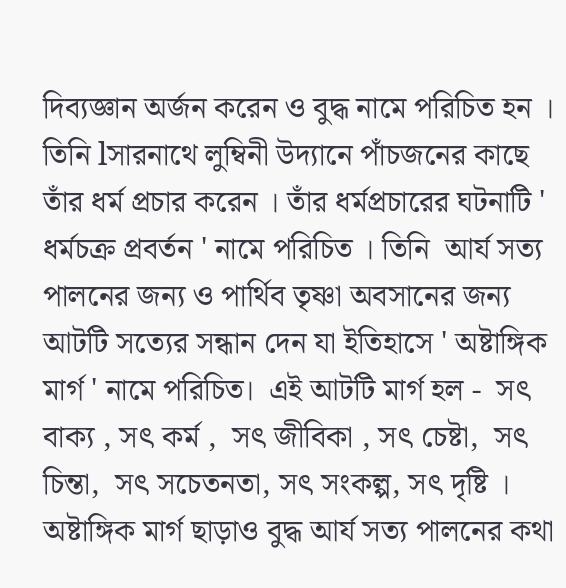দিব্যজ্ঞান অর্জন করেন ও বুদ্ধ নামে পরিচিত হন । তিনি lসারনাথে লুম্বিনী উদ্যানে পাঁচজনের কাছে তাঁর ধর্ম প্রচার করেন । তাঁর ধর্মপ্রচারের ঘটনাটি ' ধর্মচক্র প্রবর্তন ' নামে পরিচিত । তিনি  আর্য সত্য পালনের জন্য ও পার্থিব তৃষ্ণা অবসানের জন্য আটটি সত্যের সন্ধান দেন যা ইতিহাসে ' অষ্টাঙ্গিক মার্গ ' নামে পরিচিত।  এই আটটি মার্গ হল -  সৎ বাক্য , সৎ কর্ম ,  সৎ জীবিকা , সৎ চেষ্টা,  সৎ চিন্তা,  সৎ সচেতনতা, সৎ সংকল্প, সৎ দৃষ্টি । অষ্টাঙ্গিক মার্গ ছাড়াও বুদ্ধ আর্য সত্য পালনের কথা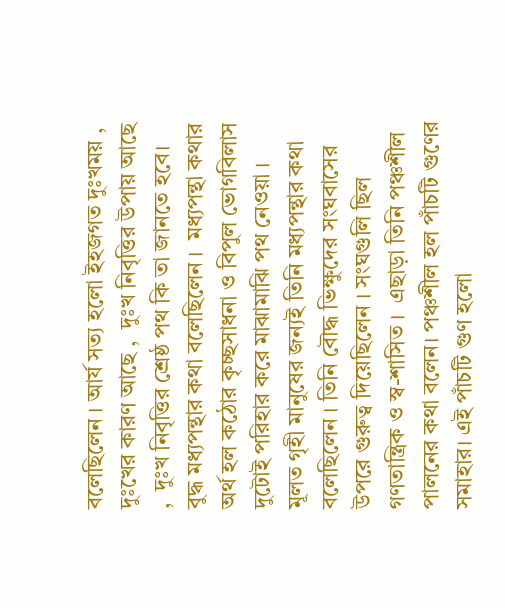বলেছিলেন । আর্য সত্য হলো ইহজগত দুঃখময় , দুঃখের কারণ আছে ,  দুঃখ নিবৃত্তির উপায় আছে ,  দুঃখ নিবৃত্তির শ্রেষ্ঠ পথ কি তা জানতে হবে। বুদ্ধ মধ্যপন্থার কথা বলেছিলেন ।  মধ্যপন্থা কথার অর্থ হল কঠোর কৃচ্ছসাধনা ও বিপুল ভোগবিলাস দুটোই পরিহার করে মাঝামাঝি পথ নেওয়া । মূলত গৃহী মানুষের জন্যই তিনি মধ্যপন্থার কথা বলেছিলেন । তিনি বৌদ্ধ ভিক্ষুদের সংঘবাসের উপরে গুরুত্ব দিয়েছিলেন । সংঘগুলি ছিল গণতান্ত্রিক ও স্ব-শাসিত ।  এছাড়া তিনি পঞ্চশীল পালনের কথা বলেন। পঞ্চশীল হল পাঁচটি গুণের সমাহার। এই পাঁচটি গুণ হলো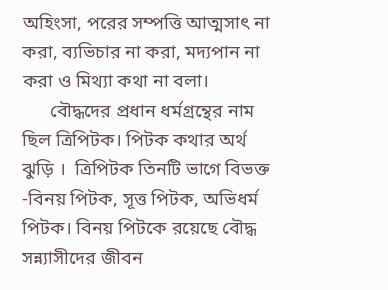অহিংসা, পরের সম্পত্তি আত্মসাৎ না করা, ব্যভিচার না করা, মদ্যপান না করা ও মিথ্যা কথা না বলা।
      বৌদ্ধদের প্রধান ধর্মগ্রন্থের নাম ছিল ত্রিপিটক। পিটক কথার অর্থ ঝুড়ি ।  ত্রিপিটক তিনটি ভাগে বিভক্ত -বিনয় পিটক, সূত্ত পিটক, অভিধর্ম পিটক। বিনয় পিটকে রয়েছে বৌদ্ধ সন্ন্যাসীদের জীবন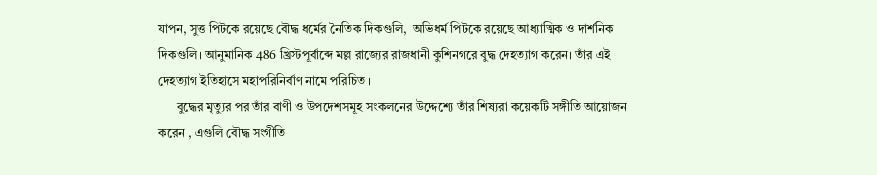যাপন, সুত্ত পিটকে রয়েছে বৌদ্ধ ধর্মের নৈতিক দিকগুলি,  অভিধর্ম পিটকে রয়েছে আধ্যাত্মিক ও দার্শনিক দিকগুলি। আনুমানিক 486 খ্রিস্টপূর্বাব্দে মল্ল রাজ্যের রাজধানী কুশিনগরে বুদ্ধ দেহত্যাগ করেন। তাঁর এই দেহত্যাগ ইতিহাসে মহাপরিনির্বাণ নামে পরিচিত ।
      বুদ্ধের মৃত্যুর পর তাঁর বাণী ও উপদেশসমূহ সংকলনের উদ্দেশ্যে তাঁর শিষ্যরা কয়েকটি সঙ্গীতি আয়োজন করেন , এগুলি বৌদ্ধ সংগীতি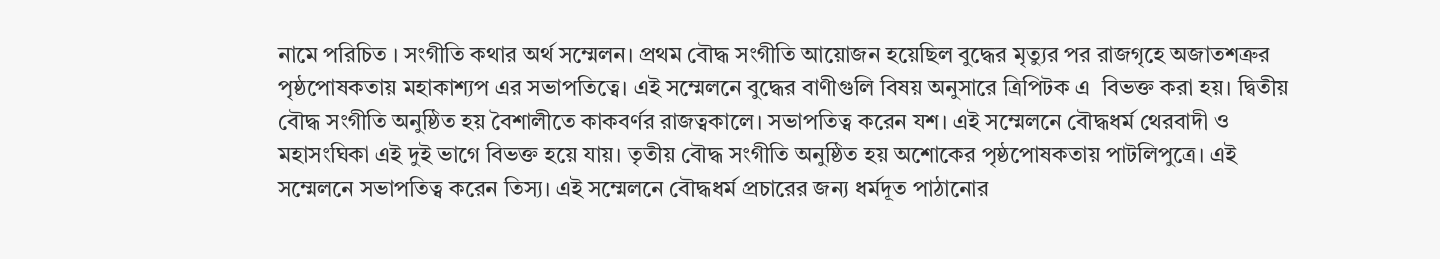নামে পরিচিত । সংগীতি কথার অর্থ সম্মেলন। প্রথম বৌদ্ধ সংগীতি আয়োজন হয়েছিল বুদ্ধের মৃত্যুর পর রাজগৃহে অজাতশত্রুর পৃষ্ঠপোষকতায় মহাকাশ্যপ এর সভাপতিত্বে। এই সম্মেলনে বুদ্ধের বাণীগুলি বিষয় অনুসারে ত্রিপিটক এ  বিভক্ত করা হয়। দ্বিতীয় বৌদ্ধ সংগীতি অনুষ্ঠিত হয় বৈশালীতে কাকবর্ণর রাজত্বকালে। সভাপতিত্ব করেন যশ। এই সম্মেলনে বৌদ্ধধর্ম থেরবাদী ও মহাসংঘিকা এই দুই ভাগে বিভক্ত হয়ে যায়। তৃতীয় বৌদ্ধ সংগীতি অনুষ্ঠিত হয় অশোকের পৃষ্ঠপোষকতায় পাটলিপুত্রে। এই সম্মেলনে সভাপতিত্ব করেন তিস্য। এই সম্মেলনে বৌদ্ধধর্ম প্রচারের জন্য ধর্মদূত পাঠানোর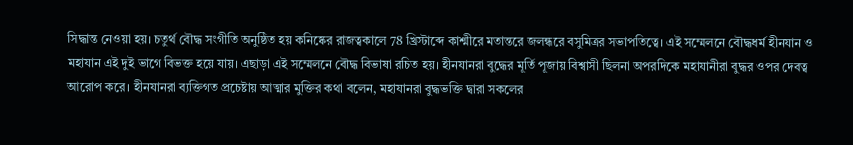সিদ্ধান্ত নেওয়া হয়। চতুর্থ বৌদ্ধ সংগীতি অনুষ্ঠিত হয় কনিষ্কের রাজত্বকালে 78 খ্রিস্টাব্দে কাশ্মীরে মতান্তরে জলন্ধরে বসুমিত্রর সভাপতিত্বে। এই সম্মেলনে বৌদ্ধধর্ম হীনযান ও মহাযান এই দুই ভাগে বিভক্ত হয়ে যায়। এছাড়া এই সম্মেলনে বৌদ্ধ বিভাষা রচিত হয়। হীনযানরা বুদ্ধের মূর্তি পূজায় বিশ্বাসী ছিলনা অপরদিকে মহাযানীরা বুদ্ধর ওপর দেবত্ব আরোপ করে। হীনযানরা ব্যক্তিগত প্রচেষ্টায় আত্মার মুক্তির কথা বলেন, মহাযানরা বুদ্ধভক্তি দ্বারা সকলের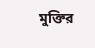মুক্তির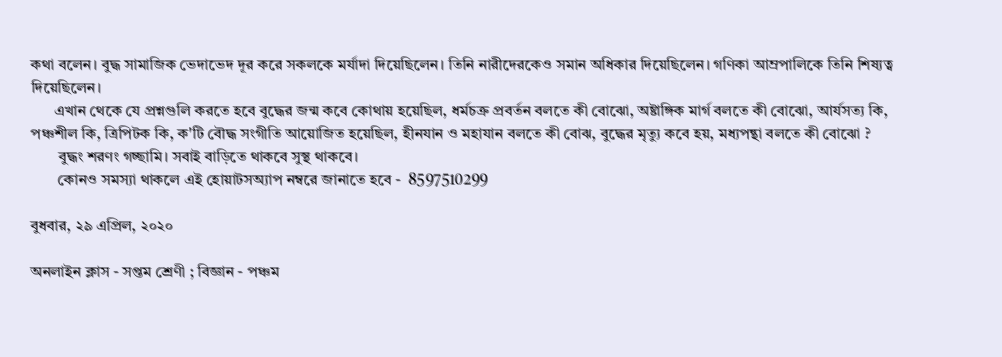কথা বলেন। বুদ্ধ সামাজিক ভেদাভেদ দূর করে সকলকে মর্যাদা দিয়েছিলেন। তিনি নারীদেরকেও সমান অধিকার দিয়েছিলেন। গণিকা আম্রপালিকে তিনি শিষ্যত্ব দিয়েছিলেন।
      এখান থেকে যে প্রশ্নগুলি করতে হবে বুদ্ধের জন্ম কবে কোথায় হয়েছিল, ধর্মচক্র প্রবর্তন বলতে কী বোঝো, অষ্টাঙ্গিক মার্গ বলতে কী বোঝো, আর্যসত্য কি, পঞ্চশীল কি, ত্রিপিটক কি, ক'টি বৌদ্ধ সংগীতি আয়োজিত হয়েছিল, হীনযান ও মহাযান বলতে কী বোঝ, বুদ্ধের মৃত্যু কবে হয়, মধ্যপন্থা বলতে কী বোঝো ?
       বুদ্ধং শরণং গচ্ছামি। সবাই বাড়িতে থাকবে সুস্থ থাকবে।
       কোনও সমস্যা থাকলে এই হোয়াটসঅ্যাপ নম্বরে জানাতে হবে -  8597510299

বুধবার, ২৯ এপ্রিল, ২০২০

অনলাইন ক্লাস - সপ্তম শ্রেণী ; বিজ্ঞান - পঞ্চম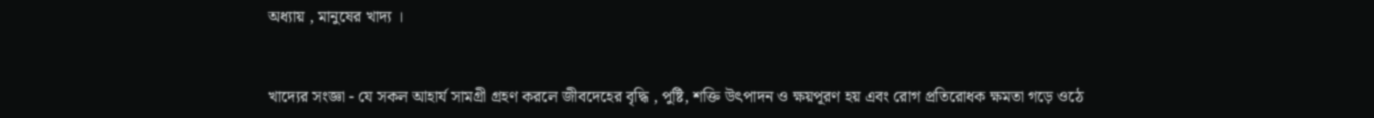অধ্যায় , মানুষের খাদ্য ।


খাদ্যের সংজ্ঞা - যে সকল আহার্য সামগ্রী গ্রহণ করলে জীবদেহের বৃদ্ধি , পুষ্টি, শক্তি উৎপাদন ও ক্ষয়পূরণ হয় এবং রোগ প্রতিরোধক ক্ষমতা গড়ে ওঠে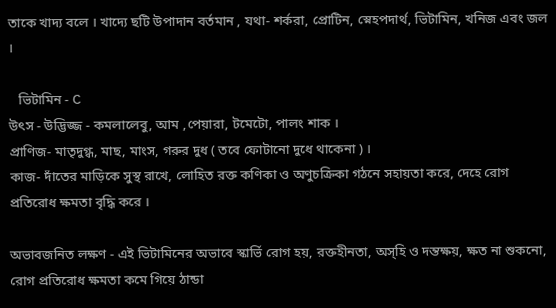তাকে খাদ্য বলে । খাদ্যে ছটি উপাদান বর্তমান , যথা- শর্করা, প্রোটিন, স্নেহপদার্থ, ভিটামিন, খনিজ এবং জল ।

   ভিটামিন - C
উৎস - উদ্ভিজ্জ - কমলালেবু, আম ,পেয়ারা, টমেটো, পালং শাক ।
প্রাণিজ- মাতৃদুগ্ধ, মাছ, মাংস, গরুর দুধ ( তবে ফোটানো দুধে থাকেনা ) ।
কাজ- দাঁতের মাড়িকে সুস্থ রাখে, লোহিত রক্ত কণিকা ও অণুচক্রিকা গঠনে সহায়তা করে, দেহে রোগ প্রতিরোধ ক্ষমতা বৃদ্ধি করে ।

অভাবজনিত লক্ষণ - এই ভিটামিনের অভাবে স্কার্ভি রোগ হয়, রক্তহীনতা, অস্হি ও দন্তক্ষয়, ক্ষত না শুকনো,  রোগ প্রতিরোধ ক্ষমতা কমে গিয়ে ঠান্ডা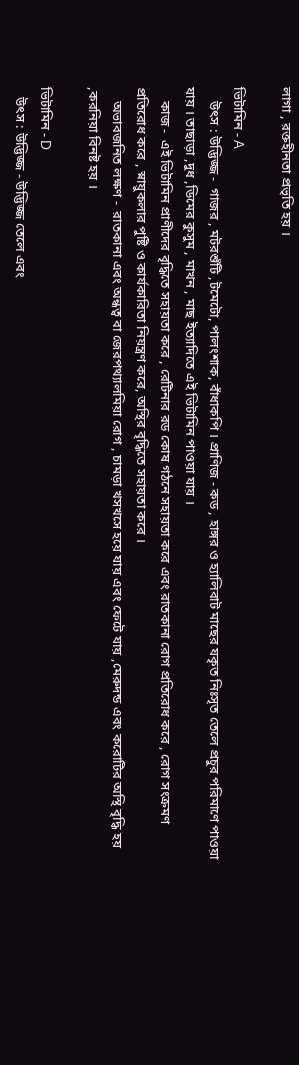লাগা , রক্তহীনতা প্রভৃতি হয় ।

ভিটামিন - A
    উৎস : উদ্ভিজ্জ -  গাজর , মটরশুঁটি ,টমেটো, পালংশাক, বাঁধাকপি । প্রাণিজ - কড , হাঙ্গর ও হ্যালিবাট মাছের যকৃত নিঃসৃত তেলে প্রচুর পরিমাণে পাওয়া যায় । তাছাড়া ,দুধ ,ডিমের কুসুম , মাখন , মাছ ইত্যাদিতে এই ভিটামিন পাওয়া যায় ।
    কাজ -  এই ভিটামিন প্রাণীদের বৃদ্ধিতে সহায়তা করে , রেটিনার রড কোষ গঠনে সহায়তা করে এবং রাতকানা রোগ প্রতিরোধ করে , রোগ সংক্রমণ প্রতিরোধ করে , স্নায়ুকলার পুষ্টি ও কার্যকারিতা নিয়ন্ত্রণ করে, অস্থির বৃদ্ধিতে সহায়তা করে ।
    অভাবজনিত লক্ষণ -  রাতকানা এবং অন্ধত্ব বা জেরপথ্যালমিয়া রোগ , চামড়া খসখসে হয়ে যায় এবং ফেটে যায় ,মেরুদন্ড এবং করোটির অস্থি বৃদ্ধি হয় ,করনিয়া বিনষ্ট হয় ।

ভিটামিন - D
   উৎস : উদ্ভিজ্জ - উদ্ভিজ্জ তেলে এবং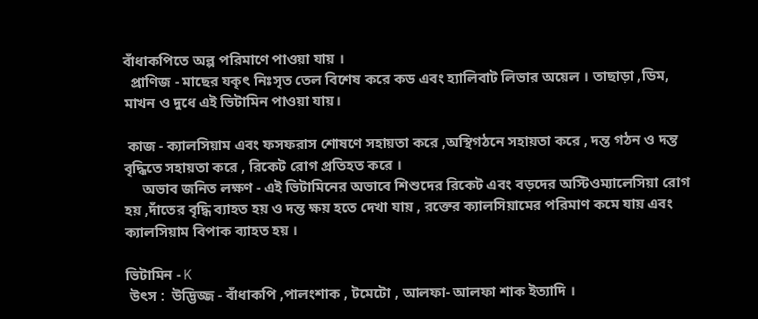বাঁধাকপিতে অল্প পরিমাণে পাওয়া যায় ।
  প্রাণিজ - মাছের যকৃৎ নিঃসৃত তেল বিশেষ করে কড এবং হ্যালিবাট লিভার অয়েল । তাছাড়া ,ডিম, মাখন ও দুধে এই ভিটামিন পাওয়া যায়।

 কাজ - ক্যালসিয়াম এবং ফসফরাস শোষণে সহায়তা করে ,অস্থিগঠনে সহায়তা করে , দন্ত গঠন ও দন্ত বৃদ্ধিতে সহায়তা করে , রিকেট রোগ প্রতিহত করে ।
     অভাব জনিত লক্ষণ - এই ভিটামিনের অভাবে শিশুদের রিকেট এবং বড়দের অস্টিওম্যালেসিয়া রোগ হয় ,দাঁতের বৃদ্ধি ব্যাহত হয় ও দন্ত ক্ষয় হতে দেখা যায় , রক্তের ক্যালসিয়ামের পরিমাণ কমে যায় এবং ক্যালসিয়াম বিপাক ব্যাহত হয় ।

ভিটামিন - K
 উৎস :  উদ্ভিজ্জ - বাঁধাকপি ,পালংশাক , টমেটো , আলফা- আলফা শাক ইত্যাদি ।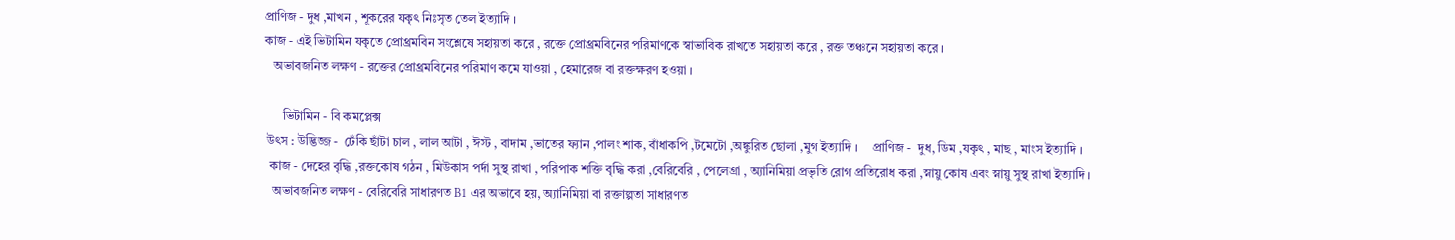প্রাণিজ - দুধ ,মাখন , শূকরের যকৃৎ নিঃসৃত তেল ইত্যাদি ।
কাজ - এই ভিটামিন যকৃতে প্রোথ্রমবিন সংশ্লেষে সহায়তা করে , রক্তে প্রোথ্রমবিনের পরিমাণকে স্বাভাবিক রাখতে সহায়তা করে , রক্ত তঞ্চনে সহায়তা করে ।
   অভাবজনিত লক্ষণ - রক্তের প্রোথ্রমবিনের পরিমাণ কমে যাওয়া , হেমারেজ বা রক্তক্ষরণ হওয়া ।

      ভিটামিন - বি কমপ্লেক্স
 উৎস : উদ্ভিজ্জ -  ঢেঁকি ছাঁটা চাল , লাল আটা , ঈস্ট , বাদাম ,ভাতের ফ্যান ,পালং শাক, বাঁধাকপি ,টমেটো ,অঙ্কুরিত ছোলা ,মুগ ইত্যাদি ।     প্রাণিজ -  দুধ, ডিম ,যকৃৎ , মাছ , মাংস ইত্যাদি ।
  কাজ - দেহের বৃদ্ধি ,রক্তকোষ গঠন , মিউকাস পর্দা সুস্থ রাখা , পরিপাক শক্তি বৃদ্ধি করা ,বেরিবেরি , পেলেগ্রা , অ্যানিমিয়া প্রভৃতি রোগ প্রতিরোধ করা ,স্নায়ু কোষ এবং স্নায়ু সুস্থ রাখা ইত্যাদি ।
   অভাবজনিত লক্ষণ - বেরিবেরি সাধারণত B1 এর অভাবে হয়, অ্যানিমিয়া বা রক্তাল্পতা সাধারণত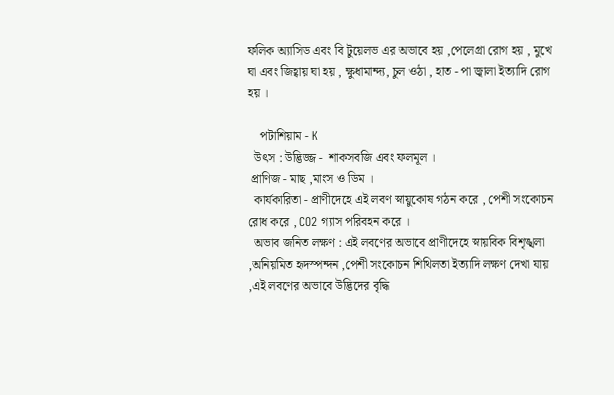ফলিক অ্যাসিড এবং বি টুয়েলভ এর অভাবে হয় ,পেলেগ্রা রোগ হয় , মুখে ঘা এবং জিহ্বায় ঘা হয় , ক্ষুধামান্দ্য, চুল ওঠা , হাত - পা জ্বালা ইত্যাদি রোগ হয় ।

    পটাশিয়াম - K
  উৎস : উদ্ভিজ্জ -  শাকসবজি এবং ফলমূল ।
 প্রাণিজ - মাছ ,মাংস ও ডিম ।
  কার্যকারিতা - প্রাণীদেহে এই লবণ স্নায়ুকোষ গঠন করে , পেশী সংকোচন রোধ করে , CO2 গ্যাস পরিবহন করে ।
  অভাব জনিত লক্ষণ : এই লবণের অভাবে প্রাণীদেহে স্নায়বিক বিশৃঙ্খলা ,অনিয়মিত হৃদস্পন্দন ,পেশী সংকোচন শিথিলতা ইত্যাদি লক্ষণ দেখা যায়  ,এই লবণের অভাবে উদ্ভিদের বৃদ্ধি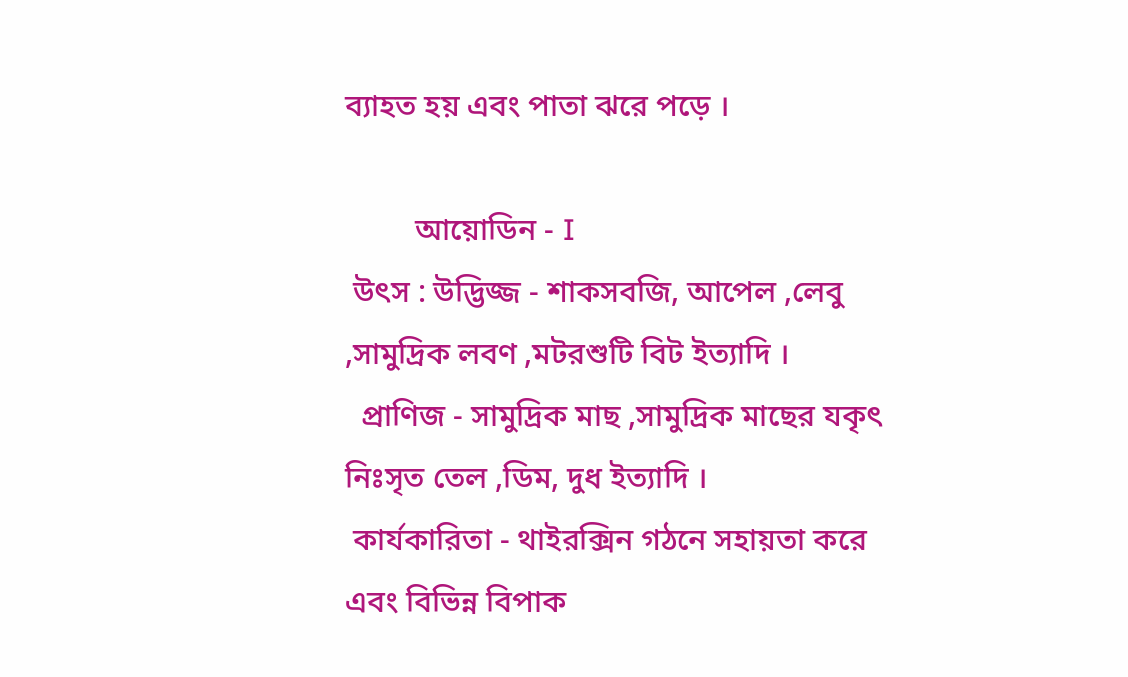ব্যাহত হয় এবং পাতা ঝরে পড়ে ।

         আয়োডিন - I
 উৎস : উদ্ভিজ্জ - শাকসবজি, আপেল ,লেবু ,সামুদ্রিক লবণ ,মটরশুটি বিট ইত্যাদি ।
  প্রাণিজ - সামুদ্রিক মাছ ,সামুদ্রিক মাছের যকৃৎ নিঃসৃত তেল ,ডিম, দুধ ইত্যাদি ।
 কার্যকারিতা - থাইরক্সিন গঠনে সহায়তা করে এবং বিভিন্ন বিপাক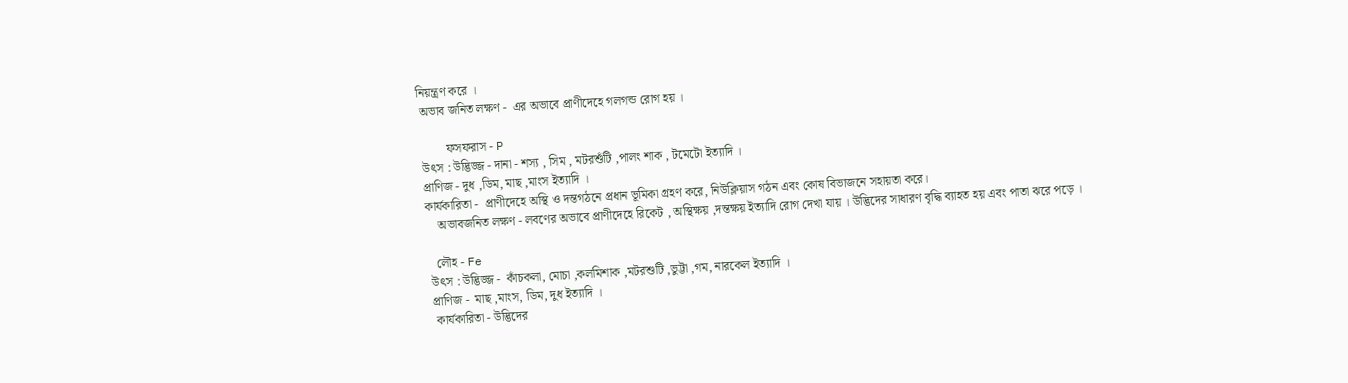নিয়ন্ত্রণ করে ।
 অভাব জনিত লক্ষণ -  এর অভাবে প্রাণীদেহে গলগন্ড রোগ হয় ।

         ফসফরাস - P
 উৎস : উদ্ভিজ্জ - দানা - শস্য , সিম , মটরশুঁটি ,পালং শাক , টমেটো ইত্যাদি ।
 প্রাণিজ - দুধ ,ডিম, মাছ ,মাংস ইত্যাদি ।
 কার্যকারিতা -  প্রাণীদেহে অস্থি ও দন্তগঠনে প্রধান ভূমিকা গ্রহণ করে, নিউক্লিয়াস গঠন এবং কোষ বিভাজনে সহায়তা করে।
     অভাবজনিত লক্ষণ - লবণের অভাবে প্রাণীদেহে রিকেট , অস্থিক্ষয় ,দন্তক্ষয় ইত্যাদি রোগ দেখা যায় । উদ্ভিদের সাধারণ বৃদ্ধি ব্যাহত হয় এবং পাতা ঝরে পড়ে ।

    লৌহ - Fe
  উৎস : উদ্ভিজ্জ -  কাঁচকলা, মোচা ,কলমিশাক ,মটরশুটি ,ভুট্টা ,গম, নারকেল ইত্যাদি ।
  প্রাণিজ -  মাছ ,মাংস, ডিম, দুধ ইত্যাদি ।
   কার্যকারিতা - উদ্ভিদের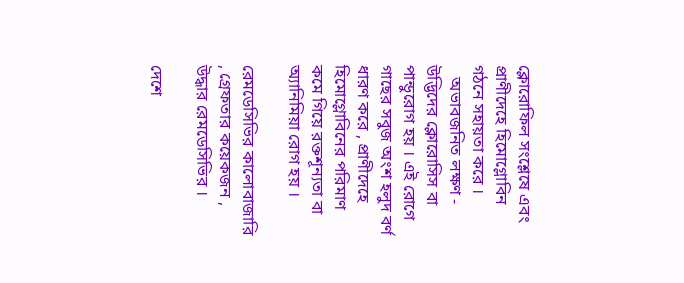ক্লোরোফিল সংশ্লেষে এবং প্রাণীদেহে হিমোগ্লোবিন গঠনে সহায়তা করে ।
   অভাবজনিত লক্ষণ - উদ্ভিদের ক্লোরোসিস বা পান্ডুরোগ হয় । এই রোগে গাছের সবুজ অংশ হলুদ বর্ণ ধারণ করে , প্রাণীদেহে হিমোগ্লোবিনের পরিমাণ কমে গিয়ে রক্তশূন্যতা বা অ্যানিমিয়া রোগ হয় ।

রেমডেসিভির কালোবাজারি , গ্রেফতার কয়েকজন , উদ্ধার রেমডেসিভির ।

দেশে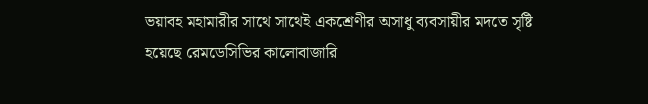ভয়াবহ মহামারীর সাথে সাথেই একশ্রেণীর অসাধু ব্যবসায়ীর মদতে সৃষ্টি হয়েছে রেমডেসিভির কালোবাজারি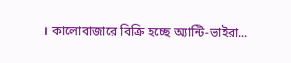। কালোবাজারে বিক্রি হচ্ছে অ্যান্টি-ভাইরা...